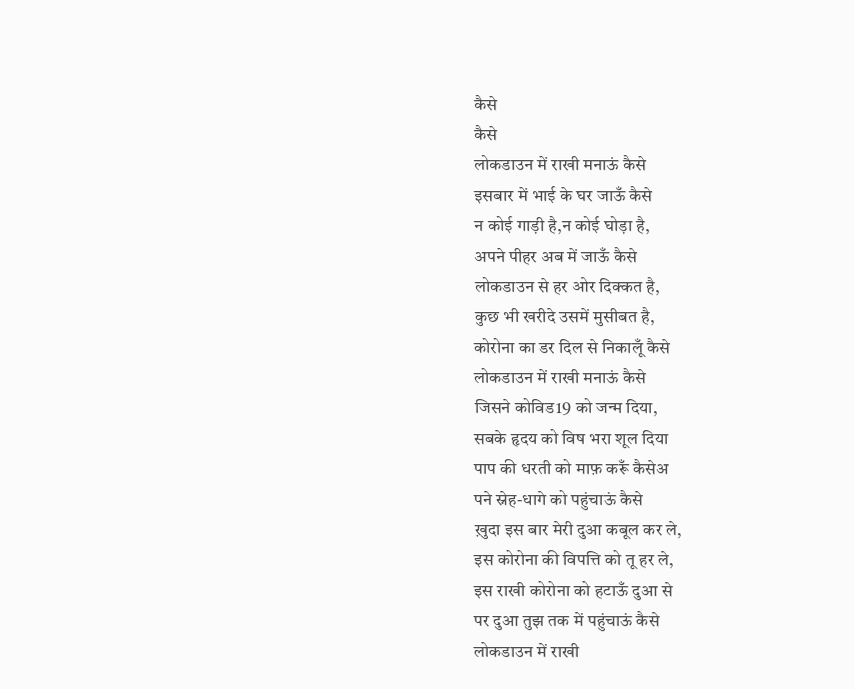कैसे
कैसे
लोकडाउन में राखी मनाऊं कैसे
इसबार में भाई के घर जाऊँ कैसे
न कोई गाड़ी है,न कोई घोड़ा है,
अपने पीहर अब में जाऊँ कैसे
लोकडाउन से हर ओर दिक्कत है,
कुछ भी खरीदे उसमें मुसीबत है,
कोरोना का डर दिल से निकालूँ कैसे
लोकडाउन में राखी मनाऊं कैसे
जिसने कोविड19 को जन्म दिया,
सबके हृदय को विष भरा शूल दिया
पाप की धरती को माफ़ करूँ कैसेअ
पने स्नेह-धागे को पहुंचाऊं कैसे
ख़ुदा इस बार मेरी दुआ कबूल कर ले,
इस कोरोना की विपत्ति को तू हर ले,
इस राखी कोरोना को हटाऊँ दुआ से
पर दुआ तुझ तक में पहुंचाऊं कैसे
लोकडाउन में राखी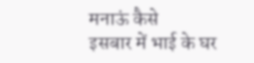मनाऊं कैसे
इसबार में भाई के घर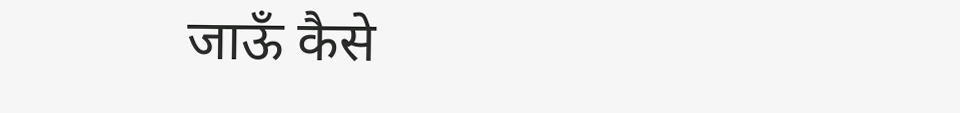जाऊँ कैसे